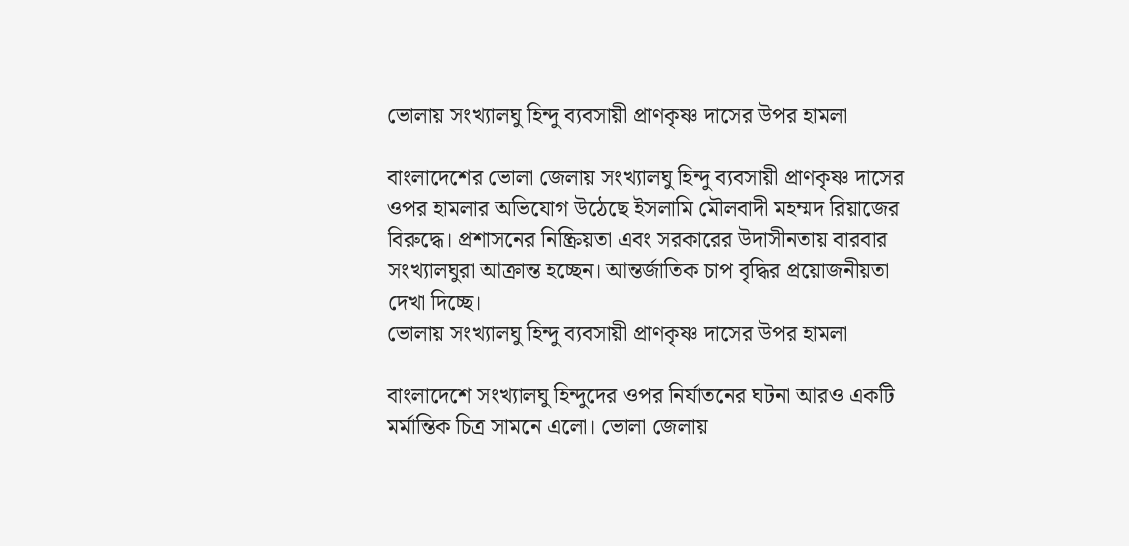ভোলায় সংখ্যালঘু হিন্দু ব্যবসায়ী প্রাণকৃষ্ণ দাসের উপর হামলা

বাংলাদেশের ভোলা জেলায় সংখ্যালঘু হিন্দু ব্যবসায়ী প্রাণকৃষ্ণ দাসের ওপর হামলার অভিযোগ উঠেছে ইসলামি মৌলবাদী মহম্মদ রিয়াজের বিরুদ্ধে। প্রশাসনের নিষ্ক্রিয়তা এবং সরকারের উদাসীনতায় বারবার সংখ্যালঘুরা আক্রান্ত হচ্ছেন। আন্তর্জাতিক চাপ বৃদ্ধির প্রয়োজনীয়তা দেখা দিচ্ছে।
ভোলায় সংখ্যালঘু হিন্দু ব্যবসায়ী প্রাণকৃষ্ণ দাসের উপর হামলা

বাংলাদেশে সংখ্যালঘু হিন্দুদের ওপর নির্যাতনের ঘটনা আরও একটি মর্মান্তিক চিত্র সামনে এলো। ভোলা জেলায়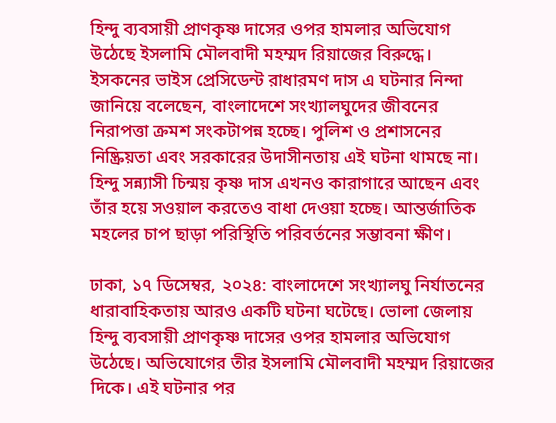হিন্দু ব্যবসায়ী প্রাণকৃষ্ণ দাসের ওপর হামলার অভিযোগ উঠেছে ইসলামি মৌলবাদী মহম্মদ রিয়াজের বিরুদ্ধে। ইসকনের ভাইস প্রেসিডেন্ট রাধারমণ দাস এ ঘটনার নিন্দা জানিয়ে বলেছেন, বাংলাদেশে সংখ্যালঘুদের জীবনের নিরাপত্তা ক্রমশ সংকটাপন্ন হচ্ছে। পুলিশ ও প্রশাসনের নিষ্ক্রিয়তা এবং সরকারের উদাসীনতায় এই ঘটনা থামছে না। হিন্দু সন্ন্যাসী চিন্ময় কৃষ্ণ দাস এখনও কারাগারে আছেন এবং তাঁর হয়ে সওয়াল করতেও বাধা দেওয়া হচ্ছে। আন্তর্জাতিক মহলের চাপ ছাড়া পরিস্থিতি পরিবর্তনের সম্ভাবনা ক্ষীণ।

ঢাকা, ১৭ ডিসেম্বর, ২০২৪: বাংলাদেশে সংখ্যালঘু নির্যাতনের ধারাবাহিকতায় আরও একটি ঘটনা ঘটেছে। ভোলা জেলায় হিন্দু ব্যবসায়ী প্রাণকৃষ্ণ দাসের ওপর হামলার অভিযোগ উঠেছে। অভিযোগের তীর ইসলামি মৌলবাদী মহম্মদ রিয়াজের দিকে। এই ঘটনার পর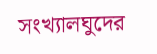সংখ্যালঘুদের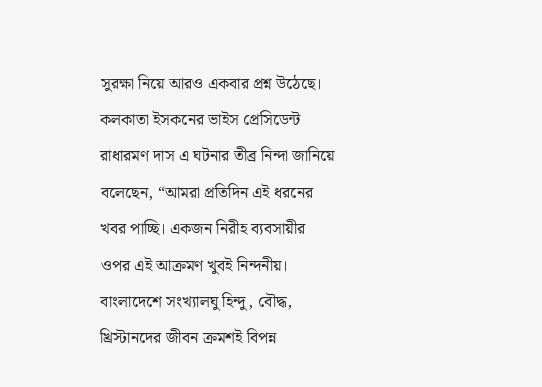সুরক্ষা নিয়ে আরও একবার প্রশ্ন উঠেছে। কলকাতা ইসকনের ভাইস প্রেসিডেন্ট রাধারমণ দাস এ ঘটনার তীব্র নিন্দা জানিয়ে বলেছেন, “আমরা প্রতিদিন এই ধরনের খবর পাচ্ছি। একজন নিরীহ ব্যবসায়ীর ওপর এই আক্রমণ খুবই নিন্দনীয়। বাংলাদেশে সংখ্যালঘু হিন্দু, বৌদ্ধ, খ্রিস্টানদের জীবন ক্রমশই বিপন্ন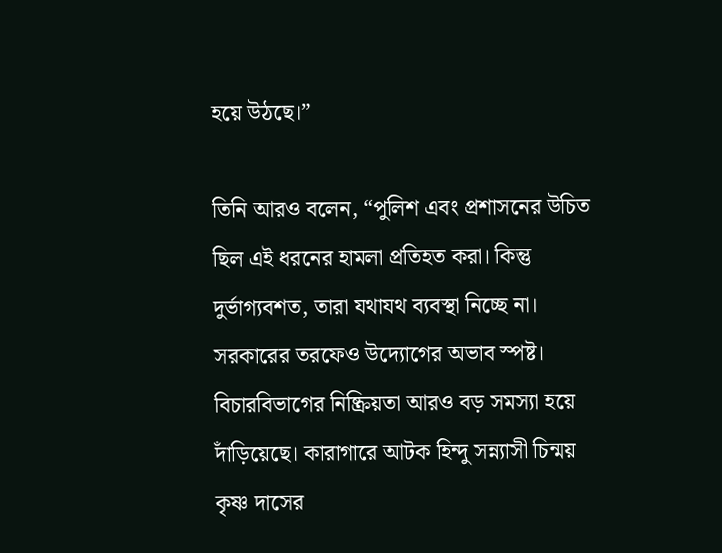হয়ে উঠছে।”

তিনি আরও বলেন, “পুলিশ এবং প্রশাসনের উচিত ছিল এই ধরনের হামলা প্রতিহত করা। কিন্তু দুর্ভাগ্যবশত, তারা যথাযথ ব্যবস্থা নিচ্ছে না। সরকারের তরফেও উদ্যোগের অভাব স্পষ্ট। বিচারবিভাগের নিষ্ক্রিয়তা আরও বড় সমস্যা হয়ে দাঁড়িয়েছে। কারাগারে আটক হিন্দু সন্ন্যাসী চিন্ময় কৃষ্ণ দাসের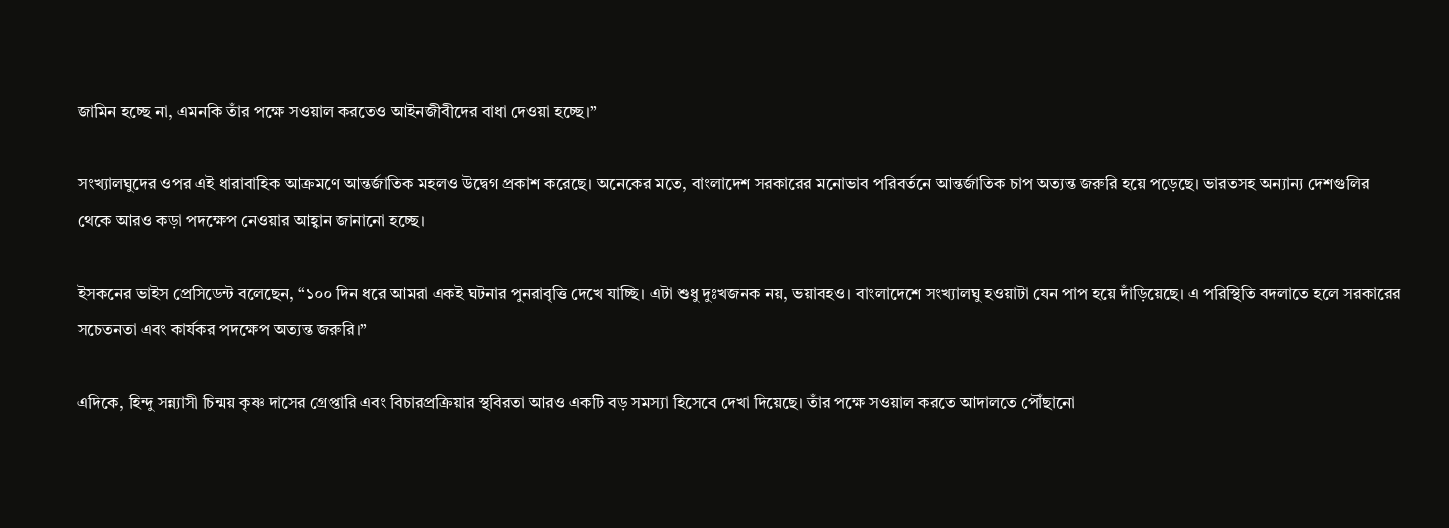জামিন হচ্ছে না, এমনকি তাঁর পক্ষে সওয়াল করতেও আইনজীবীদের বাধা দেওয়া হচ্ছে।”

সংখ্যালঘুদের ওপর এই ধারাবাহিক আক্রমণে আন্তর্জাতিক মহলও উদ্বেগ প্রকাশ করেছে। অনেকের মতে, বাংলাদেশ সরকারের মনোভাব পরিবর্তনে আন্তর্জাতিক চাপ অত্যন্ত জরুরি হয়ে পড়েছে। ভারতসহ অন্যান্য দেশগুলির থেকে আরও কড়া পদক্ষেপ নেওয়ার আহ্বান জানানো হচ্ছে।

ইসকনের ভাইস প্রেসিডেন্ট বলেছেন, “১০০ দিন ধরে আমরা একই ঘটনার পুনরাবৃত্তি দেখে যাচ্ছি। এটা শুধু দুঃখজনক নয়, ভয়াবহও। বাংলাদেশে সংখ্যালঘু হওয়াটা যেন পাপ হয়ে দাঁড়িয়েছে। এ পরিস্থিতি বদলাতে হলে সরকারের সচেতনতা এবং কার্যকর পদক্ষেপ অত্যন্ত জরুরি।”

এদিকে, হিন্দু সন্ন্যাসী চিন্ময় কৃষ্ণ দাসের গ্রেপ্তারি এবং বিচারপ্রক্রিয়ার স্থবিরতা আরও একটি বড় সমস্যা হিসেবে দেখা দিয়েছে। তাঁর পক্ষে সওয়াল করতে আদালতে পৌঁছানো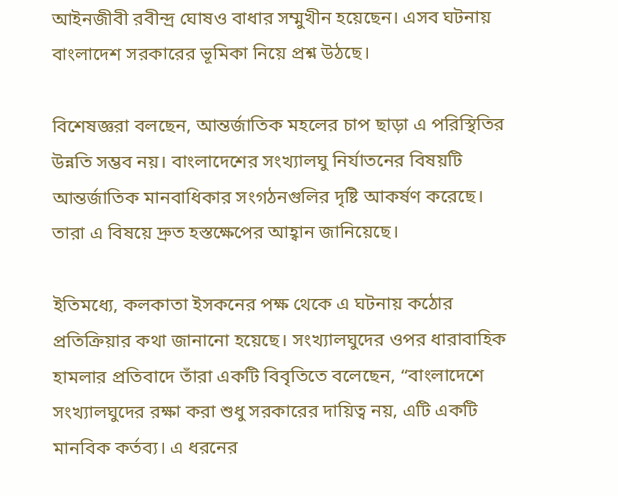আইনজীবী রবীন্দ্র ঘোষও বাধার সম্মুখীন হয়েছেন। এসব ঘটনায় বাংলাদেশ সরকারের ভূমিকা নিয়ে প্রশ্ন উঠছে।

বিশেষজ্ঞরা বলছেন, আন্তর্জাতিক মহলের চাপ ছাড়া এ পরিস্থিতির উন্নতি সম্ভব নয়। বাংলাদেশের সংখ্যালঘু নির্যাতনের বিষয়টি আন্তর্জাতিক মানবাধিকার সংগঠনগুলির দৃষ্টি আকর্ষণ করেছে। তারা এ বিষয়ে দ্রুত হস্তক্ষেপের আহ্বান জানিয়েছে।

ইতিমধ্যে, কলকাতা ইসকনের পক্ষ থেকে এ ঘটনায় কঠোর প্রতিক্রিয়ার কথা জানানো হয়েছে। সংখ্যালঘুদের ওপর ধারাবাহিক হামলার প্রতিবাদে তাঁরা একটি বিবৃতিতে বলেছেন, “বাংলাদেশে সংখ্যালঘুদের রক্ষা করা শুধু সরকারের দায়িত্ব নয়, এটি একটি মানবিক কর্তব্য। এ ধরনের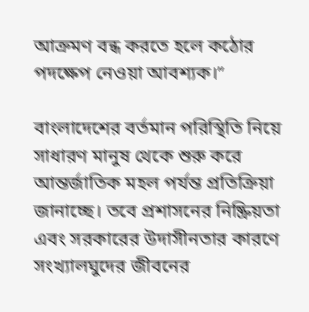আক্রমণ বন্ধ করতে হলে কঠোর পদক্ষেপ নেওয়া আবশ্যক।”

বাংলাদেশের বর্তমান পরিস্থিতি নিয়ে সাধারণ মানুষ থেকে শুরু করে আন্তর্জাতিক মহল পর্যন্ত প্রতিক্রিয়া জানাচ্ছে। তবে প্রশাসনের নিষ্ক্রিয়তা এবং সরকারের উদাসীনতার কারণে সংখ্যালঘুদের জীবনের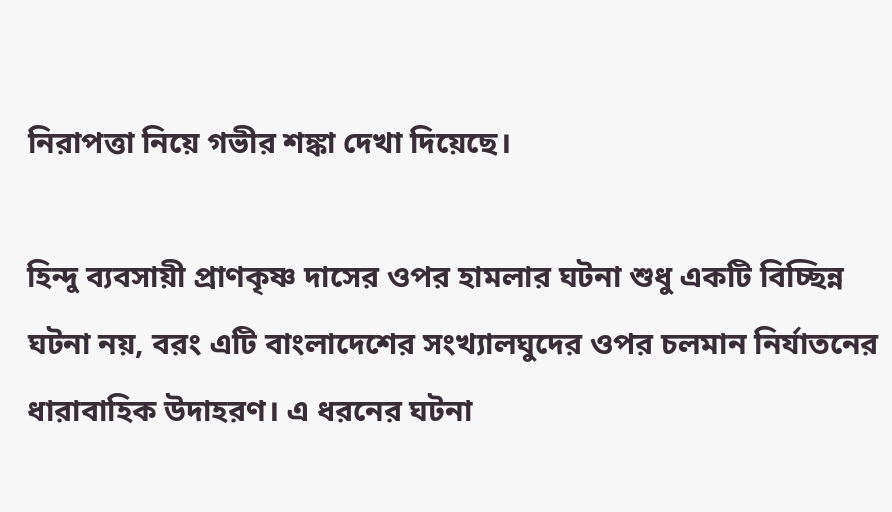নিরাপত্তা নিয়ে গভীর শঙ্কা দেখা দিয়েছে।

হিন্দু ব্যবসায়ী প্রাণকৃষ্ণ দাসের ওপর হামলার ঘটনা শুধু একটি বিচ্ছিন্ন ঘটনা নয়, বরং এটি বাংলাদেশের সংখ্যালঘুদের ওপর চলমান নির্যাতনের ধারাবাহিক উদাহরণ। এ ধরনের ঘটনা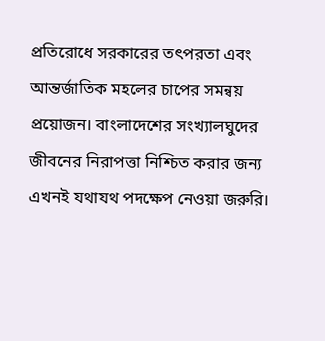প্রতিরোধে সরকারের তৎপরতা এবং আন্তর্জাতিক মহলের চাপের সমন্বয় প্রয়োজন। বাংলাদেশের সংখ্যালঘুদের জীবনের নিরাপত্তা নিশ্চিত করার জন্য এখনই যথাযথ পদক্ষেপ নেওয়া জরুরি।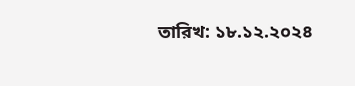তারিখ: ১৮.১২.২০২৪